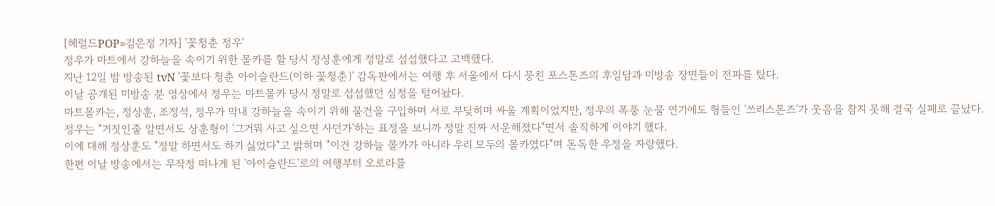[헤럴드POP=김은정 기자] '꽃청춘 정우'
정우가 마트에서 강하늘을 속이기 위한 몰카를 할 당시 정상훈에게 정말로 섭섭했다고 고백했다.
지난 12일 밤 방송된 tvN '꽃보다 청춘 아이슬란드(이하 꽃청춘)' 감독판에서는 여행 후 서울에서 다시 뭉친 포스톤즈의 후일담과 미방송 장면들이 전파를 탔다.
이날 공개된 미방송 분 영상에서 정우는 마트몰카 당시 정말로 섭섭했던 심정을 털어놨다.
마트몰카는, 정상훈, 조정석, 정우가 막내 강하늘을 속이기 위해 물건을 구입하며 서로 부딪히며 싸울 계획이었지만, 정우의 폭풍 눈물 연기에도 형들인 '쓰리스톤즈'가 웃음을 참지 못해 결국 실패로 끝났다.
정우는 "거짓인줄 알면서도 상훈형이 '그거뭐 사고 싶으면 사던가'하는 표정을 보니까 정말 진짜 서운해졌다"면서 솔직하게 이야기 했다.
이에 대해 정상훈도 "정말 하면서도 하기 싫었다"고 밝히며 "이건 강하늘 몰카가 아니라 우리 모두의 몰카였다"며 돈독한 우정을 자랑했다.
한편 이날 방송에서는 무작정 떠나게 된 '아이슬란드'로의 여행부터 오로라를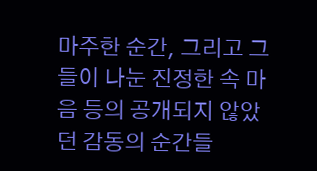마주한 순간, 그리고 그들이 나눈 진정한 속 마음 등의 공개되지 않았던 감동의 순간들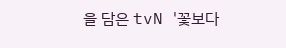을 담은 tvN '꽃보다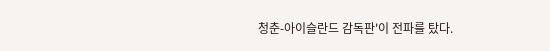청춘-아이슬란드 감독판'이 전파를 탔다.